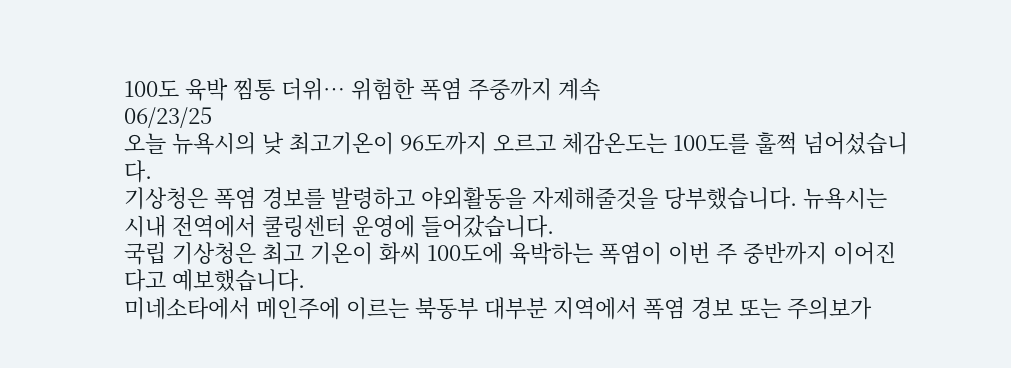100도 육박 찜통 더위… 위험한 폭염 주중까지 계속
06/23/25
오늘 뉴욕시의 낮 최고기온이 96도까지 오르고 체감온도는 100도를 훌쩍 넘어섰습니다.
기상청은 폭염 경보를 발령하고 야외활동을 자제해줄것을 당부했습니다. 뉴욕시는 시내 전역에서 쿨링센터 운영에 들어갔습니다.
국립 기상청은 최고 기온이 화씨 100도에 육박하는 폭염이 이번 주 중반까지 이어진다고 예보했습니다.
미네소타에서 메인주에 이르는 북동부 대부분 지역에서 폭염 경보 또는 주의보가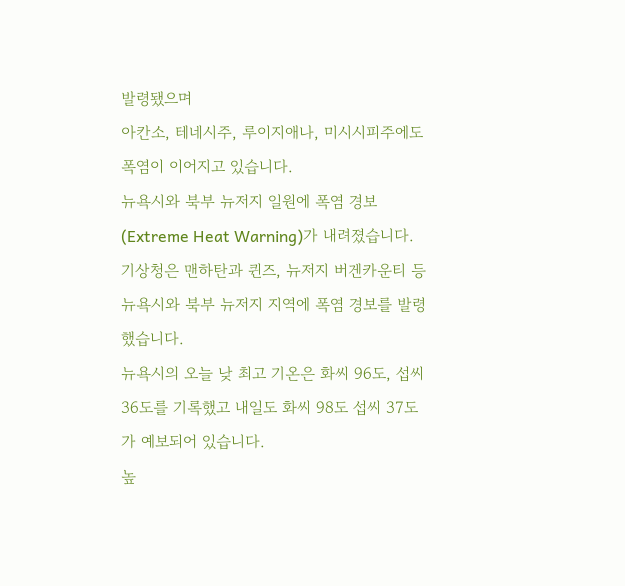발령됐으며
아칸소, 테네시주, 루이지애나, 미시시피주에도 폭염이 이어지고 있습니다.
뉴욕시와 북부 뉴저지 일원에 폭염 경보(Extreme Heat Warning)가 내려졌습니다.
기상청은 맨하탄과 퀸즈, 뉴저지 버겐카운티 등 뉴욕시와 북부 뉴저지 지역에 폭염 경보를 발령했습니다.
뉴욕시의 오늘 낮 최고 기온은 화씨 96도, 섭씨36도를 기록했고 내일도 화씨 98도 섭씨 37도가 예보되어 있습니다.
높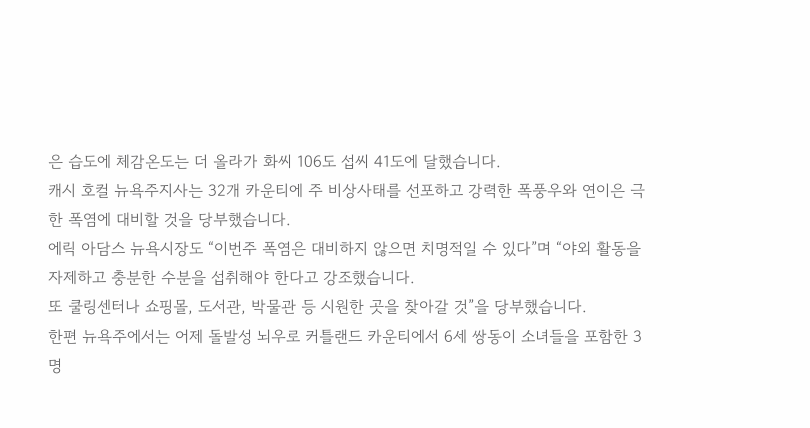은 습도에 체감온도는 더 올라가 화씨 106도 섭씨 41도에 달했습니다.
캐시 호컬 뉴욕주지사는 32개 카운티에 주 비상사태를 선포하고 강력한 폭풍우와 연이은 극한 폭염에 대비할 것을 당부했습니다.
에릭 아담스 뉴욕시장도 “이번주 폭염은 대비하지 않으면 치명적일 수 있다”며 “야외 활동을 자제하고 충분한 수분을 섭취해야 한다고 강조했습니다.
또 쿨링센터나 쇼핑몰, 도서관, 박물관 등 시원한 곳을 찾아갈 것”을 당부했습니다.
한편 뉴욕주에서는 어제 돌발성 뇌우로 커틀랜드 카운티에서 6세 쌍동이 소녀들을 포함한 3명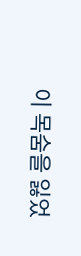이 목숨을 잃었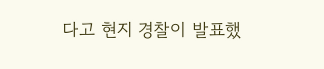다고 현지 경찰이 발표했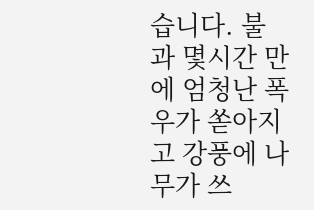습니다. 불
과 몇시간 만에 엄청난 폭우가 쏟아지고 강풍에 나무가 쓰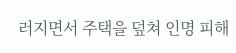러지면서 주택을 덮쳐 인명 피해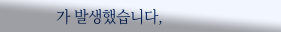가 발생했습니다,